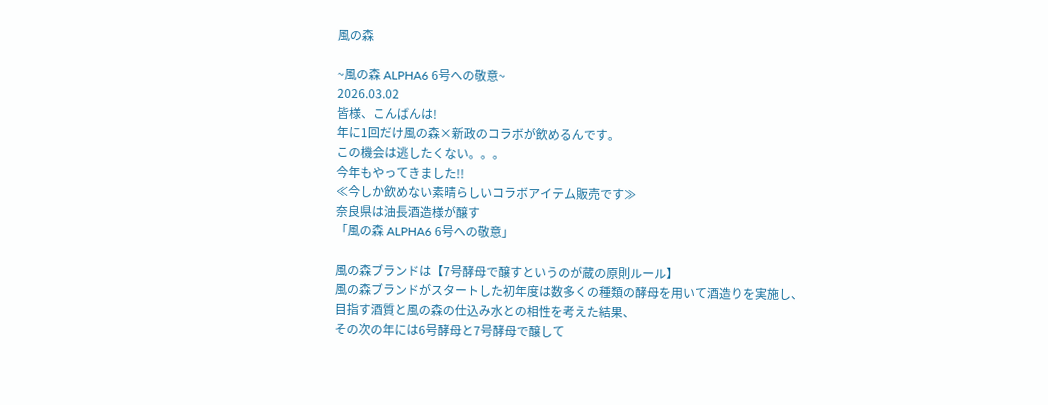風の森

~風の森 ALPHA6 6号への敬意~
2026.03.02
皆様、こんばんは!
年に1回だけ風の森×新政のコラボが飲めるんです。
この機会は逃したくない。。。
今年もやってきました!!
≪今しか飲めない素晴らしいコラボアイテム販売です≫
奈良県は油長酒造様が醸す
「風の森 ALPHA6 6号への敬意」

風の森ブランドは【7号酵母で醸すというのが蔵の原則ルール】
風の森ブランドがスタートした初年度は数多くの種類の酵母を用いて酒造りを実施し、
目指す酒質と風の森の仕込み水との相性を考えた結果、
その次の年には6号酵母と7号酵母で醸して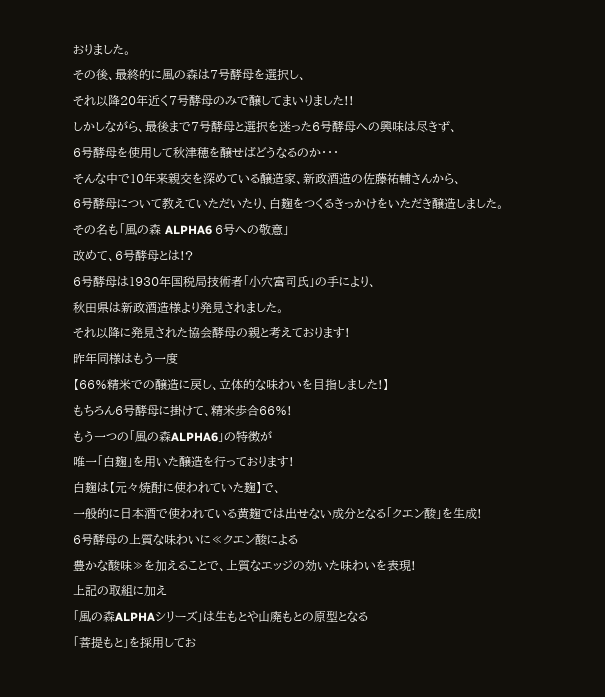おりました。
その後、最終的に風の森は7号酵母を選択し、
それ以降20年近く7号酵母のみで醸してまいりました!!
しかしながら、最後まで7号酵母と選択を迷った6号酵母への興味は尽きず、
6号酵母を使用して秋津穂を醸せばどうなるのか・・・
そんな中で10年来親交を深めている醸造家、新政酒造の佐藤祐輔さんから、
6号酵母について教えていただいたり、白麹をつくるきっかけをいただき醸造しました。
その名も「風の森 ALPHA6 6号への敬意」
改めて、6号酵母とは!?
6号酵母は1930年国税局技術者「小穴富司氏」の手により、
秋田県は新政酒造様より発見されました。
それ以降に発見された協会酵母の親と考えております!
昨年同様はもう一度
【66%精米での醸造に戻し、立体的な味わいを目指しました!】
もちろん6号酵母に掛けて、精米歩合66%!
もう一つの「風の森ALPHA6」の特徴が
唯一「白麹」を用いた醸造を行っております!
白麹は【元々焼酎に使われていた麹】で、
一般的に日本酒で使われている黄麹では出せない成分となる「クエン酸」を生成!
6号酵母の上質な味わいに≪クエン酸による
豊かな酸味≫を加えることで、上質なエッジの効いた味わいを表現!
上記の取組に加え
「風の森ALPHAシリーズ」は生もとや山廃もとの原型となる
「菩提もと」を採用してお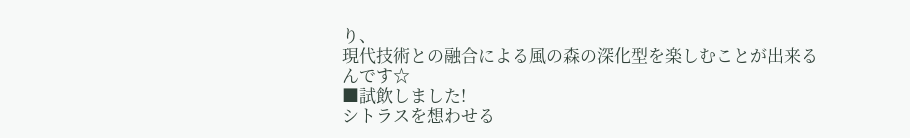り、
現代技術との融合による風の森の深化型を楽しむことが出来るんです☆
■試飲しました!
シトラスを想わせる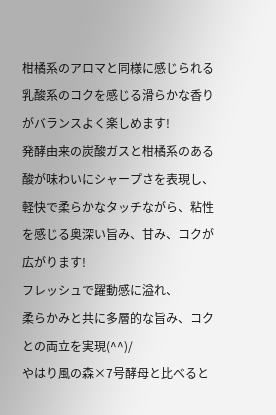柑橘系のアロマと同様に感じられる
乳酸系のコクを感じる滑らかな香りがバランスよく楽しめます!
発酵由来の炭酸ガスと柑橘系のある酸が味わいにシャープさを表現し、
軽快で柔らかなタッチながら、粘性を感じる奥深い旨み、甘み、コクが広がります!
フレッシュで躍動感に溢れ、
柔らかみと共に多層的な旨み、コクとの両立を実現(^^)/
やはり風の森×7号酵母と比べると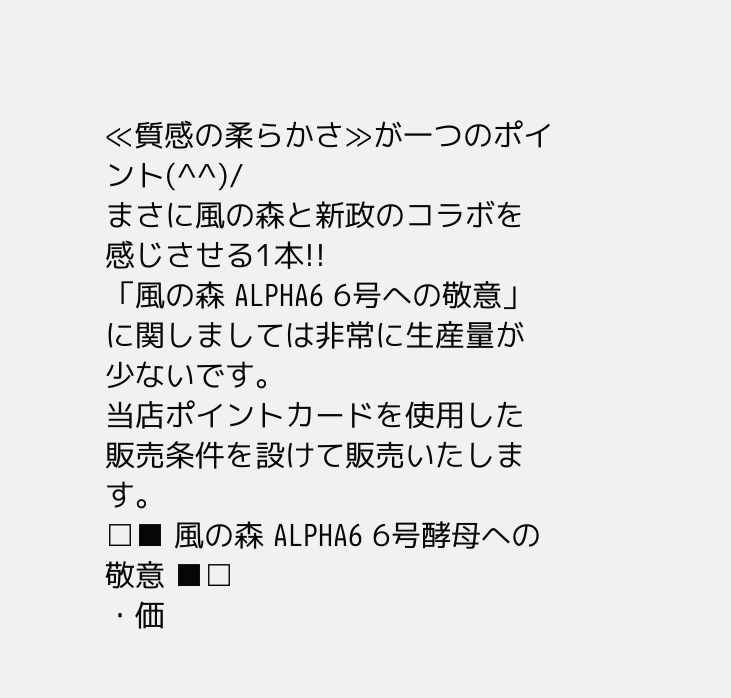≪質感の柔らかさ≫が一つのポイント(^^)/
まさに風の森と新政のコラボを感じさせる1本!!
「風の森 ALPHA6 6号への敬意」に関しましては非常に生産量が少ないです。
当店ポイントカードを使用した販売条件を設けて販売いたします。
□■ 風の森 ALPHA6 6号酵母への敬意 ■□
・価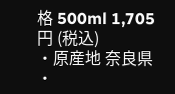格 500ml 1,705円 (税込)
・原産地 奈良県
・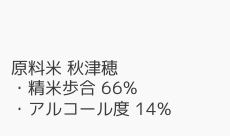原料米 秋津穂
・精米歩合 66%
・アルコール度 14%